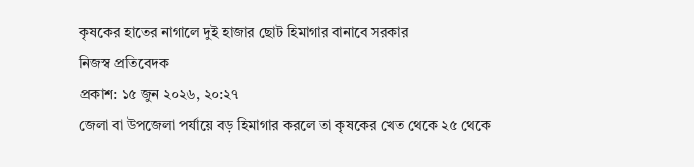কৃষকের হাতের নাগালে দুই হাজার ছোট হিমাগার বানাবে সরকার
নিজস্ব প্রতিবেদক
প্রকাশ: ১৫ জুন ২০২৬, ২০:২৭
জেলা বা উপজেলা পর্যায়ে বড় হিমাগার করলে তা কৃষকের খেত থেকে ২৫ থেকে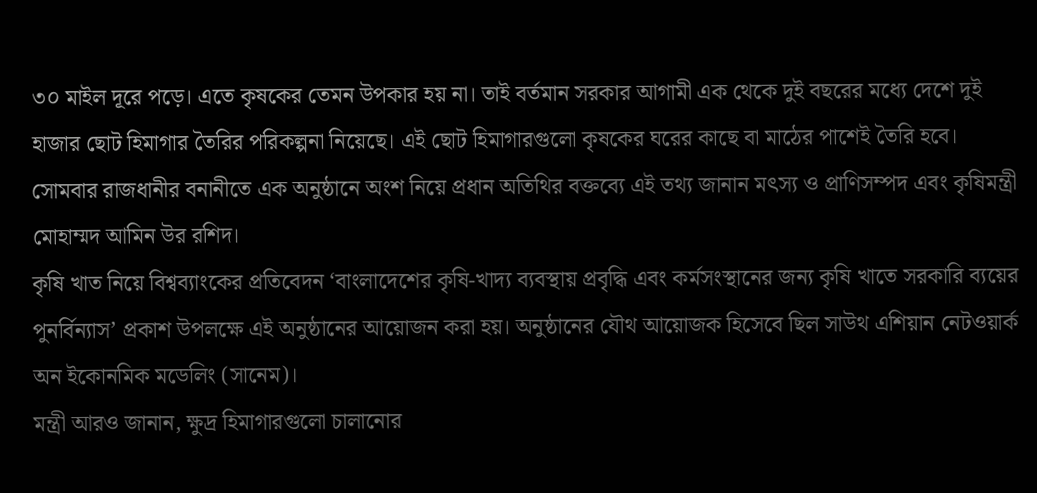৩০ মাইল দূরে পড়ে। এতে কৃষকের তেমন উপকার হয় না। তাই বর্তমান সরকার আগামী এক থেকে দুই বছরের মধ্যে দেশে দুই হাজার ছোট হিমাগার তৈরির পরিকল্পনা নিয়েছে। এই ছোট হিমাগারগুলো কৃষকের ঘরের কাছে বা মাঠের পাশেই তৈরি হবে।
সোমবার রাজধানীর বনানীতে এক অনুষ্ঠানে অংশ নিয়ে প্রধান অতিথির বক্তব্যে এই তথ্য জানান মৎস্য ও প্রাণিসম্পদ এবং কৃষিমন্ত্রী মোহাম্মদ আমিন উর রশিদ।
কৃষি খাত নিয়ে বিশ্বব্যাংকের প্রতিবেদন ‘বাংলাদেশের কৃষি-খাদ্য ব্যবস্থায় প্রবৃদ্ধি এবং কর্মসংস্থানের জন্য কৃষি খাতে সরকারি ব্যয়ের পুনর্বিন্যাস’ প্রকাশ উপলক্ষে এই অনুষ্ঠানের আয়োজন করা হয়। অনুষ্ঠানের যৌথ আয়োজক হিসেবে ছিল সাউথ এশিয়ান নেটওয়ার্ক অন ইকোনমিক মডেলিং (সানেম)।
মন্ত্রী আরও জানান, ক্ষুদ্র হিমাগারগুলো চালানোর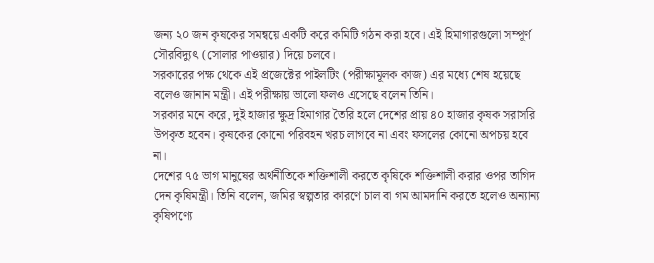জন্য ২০ জন কৃষকের সমন্বয়ে একটি করে কমিটি গঠন করা হবে। এই হিমাগারগুলো সম্পূর্ণ সৌরবিদ্যুৎ (সোলার পাওয়ার) দিয়ে চলবে।
সরকারের পক্ষ থেকে এই প্রজেক্টের পাইলটিং (পরীক্ষামূলক কাজ) এর মধ্যে শেষ হয়েছে বলেও জানান মন্ত্রী। এই পরীক্ষায় ভালো ফলও এসেছে বলেন তিনি।
সরকার মনে করে, দুই হাজার ক্ষুদ্র হিমাগার তৈরি হলে দেশের প্রায় ৪০ হাজার কৃষক সরাসরি উপকৃত হবেন। কৃষকের কোনো পরিবহন খরচ লাগবে না এবং ফসলের কোনো অপচয় হবে না।
দেশের ৭৫ ভাগ মানুষের অর্থনীতিকে শক্তিশালী করতে কৃষিকে শক্তিশালী করার ওপর তাগিদ দেন কৃষিমন্ত্রী। তিনি বলেন, জমির স্বল্পতার কারণে চাল বা গম আমদানি করতে হলেও অন্যান্য কৃষিপণ্যে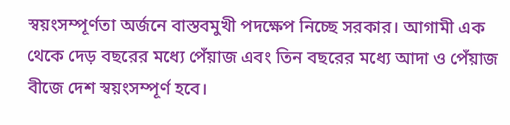স্বয়ংসম্পূর্ণতা অর্জনে বাস্তবমুখী পদক্ষেপ নিচ্ছে সরকার। আগামী এক থেকে দেড় বছরের মধ্যে পেঁয়াজ এবং তিন বছরের মধ্যে আদা ও পেঁয়াজ বীজে দেশ স্বয়ংসম্পূর্ণ হবে।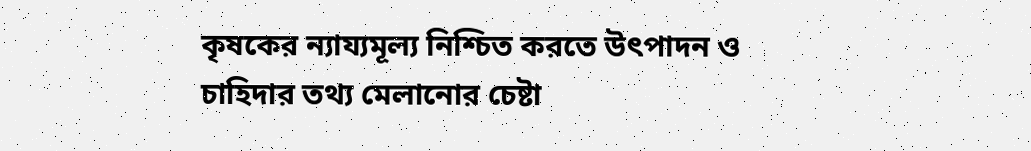কৃষকের ন্যায্যমূল্য নিশ্চিত করতে উৎপাদন ও চাহিদার তথ্য মেলানোর চেষ্টা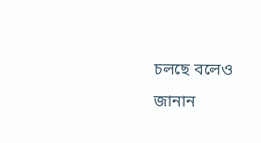চলছে বলেও জানান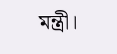মন্ত্রী।